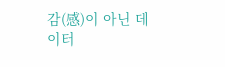감(感)이 아닌 데이터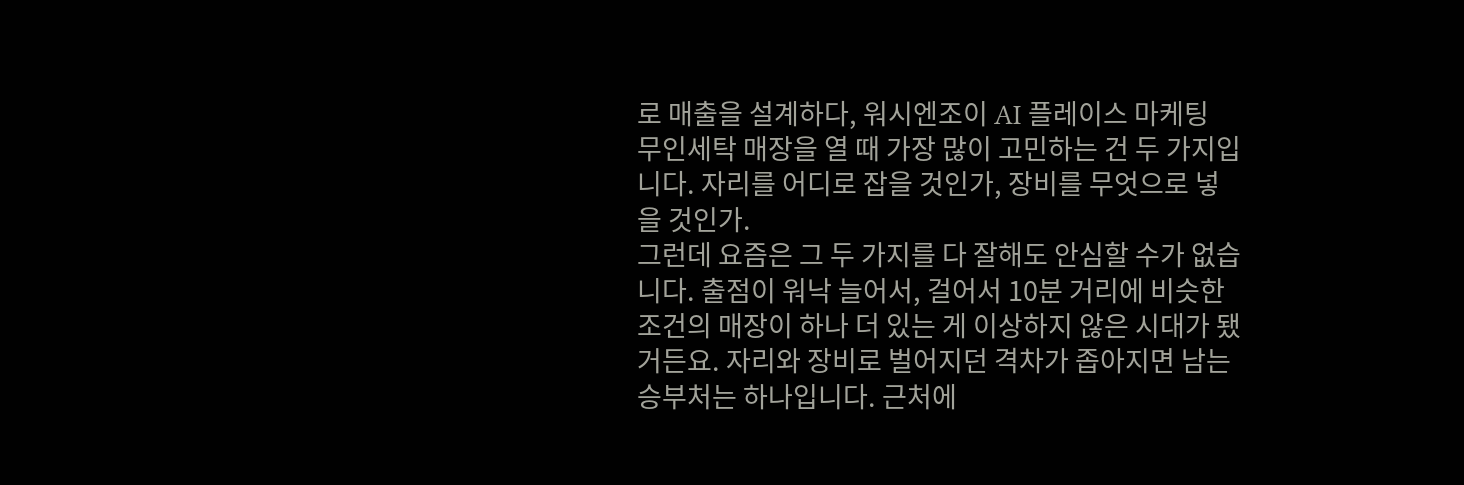로 매출을 설계하다, 워시엔조이 AI 플레이스 마케팅
무인세탁 매장을 열 때 가장 많이 고민하는 건 두 가지입니다. 자리를 어디로 잡을 것인가, 장비를 무엇으로 넣을 것인가.
그런데 요즘은 그 두 가지를 다 잘해도 안심할 수가 없습니다. 출점이 워낙 늘어서, 걸어서 10분 거리에 비슷한 조건의 매장이 하나 더 있는 게 이상하지 않은 시대가 됐거든요. 자리와 장비로 벌어지던 격차가 좁아지면 남는 승부처는 하나입니다. 근처에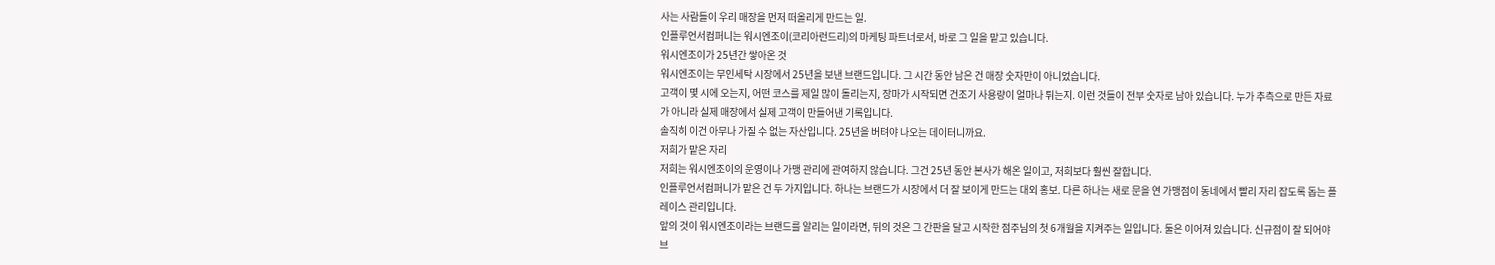사는 사람들이 우리 매장을 먼저 떠올리게 만드는 일.
인플루언서컴퍼니는 워시엔조이(코리아런드리)의 마케팅 파트너로서, 바로 그 일을 맡고 있습니다.
워시엔조이가 25년간 쌓아온 것
워시엔조이는 무인세탁 시장에서 25년을 보낸 브랜드입니다. 그 시간 동안 남은 건 매장 숫자만이 아니었습니다.
고객이 몇 시에 오는지, 어떤 코스를 제일 많이 돌리는지, 장마가 시작되면 건조기 사용량이 얼마나 튀는지. 이런 것들이 전부 숫자로 남아 있습니다. 누가 추측으로 만든 자료가 아니라 실제 매장에서 실제 고객이 만들어낸 기록입니다.
솔직히 이건 아무나 가질 수 없는 자산입니다. 25년을 버텨야 나오는 데이터니까요.
저희가 맡은 자리
저희는 워시엔조이의 운영이나 가맹 관리에 관여하지 않습니다. 그건 25년 동안 본사가 해온 일이고, 저희보다 훨씬 잘합니다.
인플루언서컴퍼니가 맡은 건 두 가지입니다. 하나는 브랜드가 시장에서 더 잘 보이게 만드는 대외 홍보. 다른 하나는 새로 문을 연 가맹점이 동네에서 빨리 자리 잡도록 돕는 플레이스 관리입니다.
앞의 것이 워시엔조이라는 브랜드를 알리는 일이라면, 뒤의 것은 그 간판을 달고 시작한 점주님의 첫 6개월을 지켜주는 일입니다. 둘은 이어져 있습니다. 신규점이 잘 되어야 브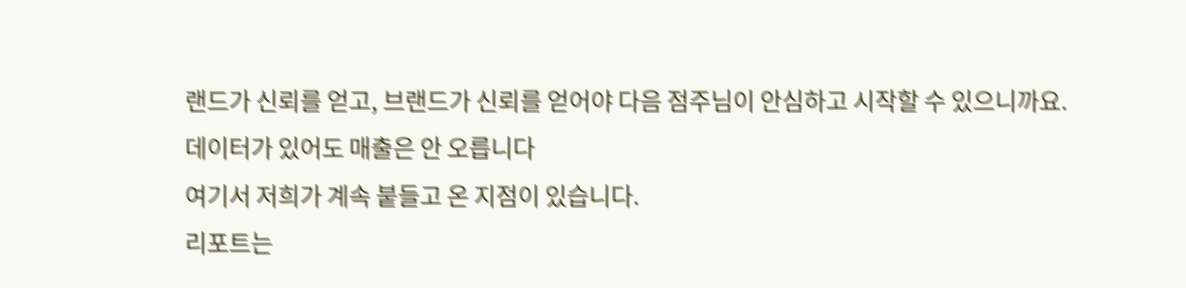랜드가 신뢰를 얻고, 브랜드가 신뢰를 얻어야 다음 점주님이 안심하고 시작할 수 있으니까요.
데이터가 있어도 매출은 안 오릅니다
여기서 저희가 계속 붙들고 온 지점이 있습니다.
리포트는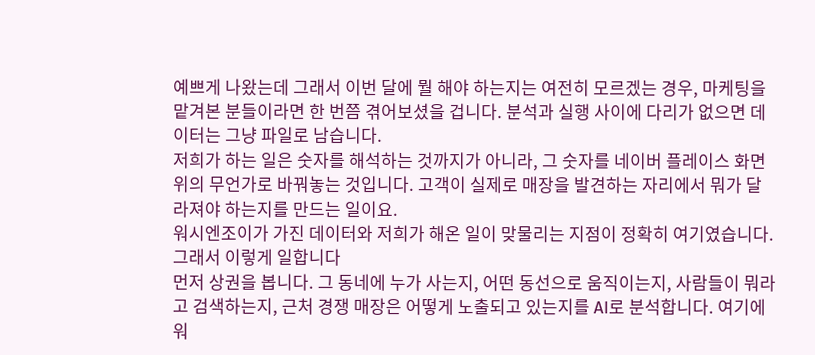예쁘게 나왔는데 그래서 이번 달에 뭘 해야 하는지는 여전히 모르겠는 경우, 마케팅을 맡겨본 분들이라면 한 번쯤 겪어보셨을 겁니다. 분석과 실행 사이에 다리가 없으면 데이터는 그냥 파일로 남습니다.
저희가 하는 일은 숫자를 해석하는 것까지가 아니라, 그 숫자를 네이버 플레이스 화면 위의 무언가로 바꿔놓는 것입니다. 고객이 실제로 매장을 발견하는 자리에서 뭐가 달라져야 하는지를 만드는 일이요.
워시엔조이가 가진 데이터와 저희가 해온 일이 맞물리는 지점이 정확히 여기였습니다.
그래서 이렇게 일합니다
먼저 상권을 봅니다. 그 동네에 누가 사는지, 어떤 동선으로 움직이는지, 사람들이 뭐라고 검색하는지, 근처 경쟁 매장은 어떻게 노출되고 있는지를 AI로 분석합니다. 여기에 워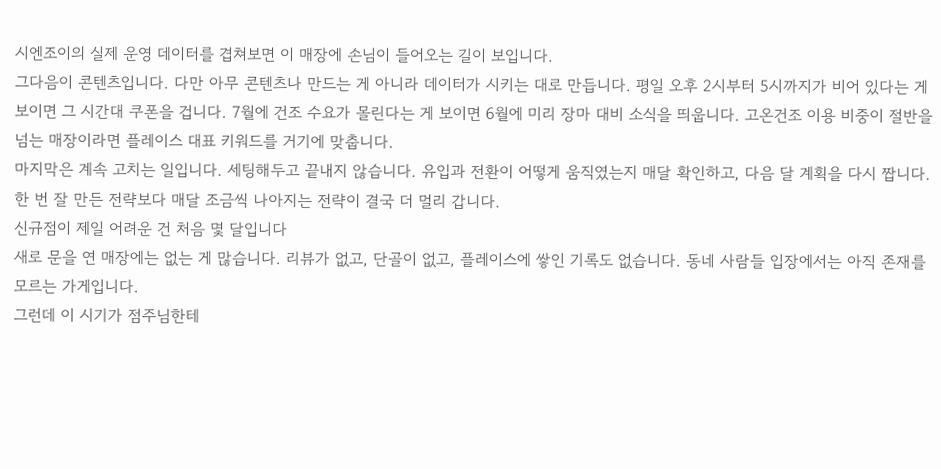시엔조이의 실제 운영 데이터를 겹쳐보면 이 매장에 손님이 들어오는 길이 보입니다.
그다음이 콘텐츠입니다. 다만 아무 콘텐츠나 만드는 게 아니라 데이터가 시키는 대로 만듭니다. 평일 오후 2시부터 5시까지가 비어 있다는 게 보이면 그 시간대 쿠폰을 겁니다. 7월에 건조 수요가 몰린다는 게 보이면 6월에 미리 장마 대비 소식을 띄웁니다. 고온건조 이용 비중이 절반을 넘는 매장이라면 플레이스 대표 키워드를 거기에 맞춥니다.
마지막은 계속 고치는 일입니다. 세팅해두고 끝내지 않습니다. 유입과 전환이 어떻게 움직였는지 매달 확인하고, 다음 달 계획을 다시 짭니다. 한 번 잘 만든 전략보다 매달 조금씩 나아지는 전략이 결국 더 멀리 갑니다.
신규점이 제일 어려운 건 처음 몇 달입니다
새로 문을 연 매장에는 없는 게 많습니다. 리뷰가 없고, 단골이 없고, 플레이스에 쌓인 기록도 없습니다. 동네 사람들 입장에서는 아직 존재를 모르는 가게입니다.
그런데 이 시기가 점주님한테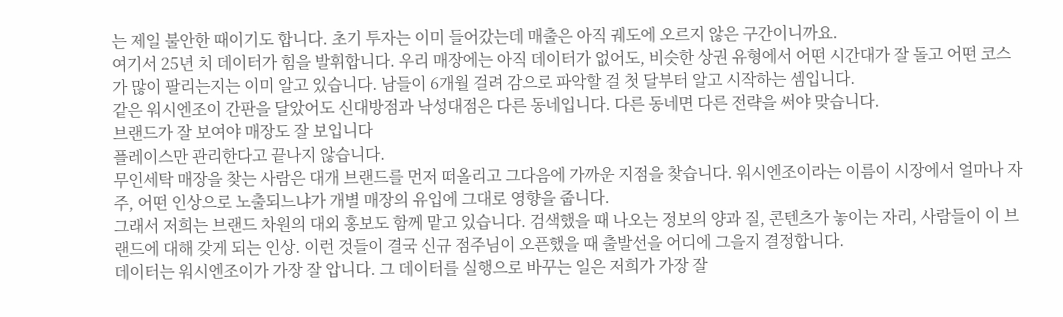는 제일 불안한 때이기도 합니다. 초기 투자는 이미 들어갔는데 매출은 아직 궤도에 오르지 않은 구간이니까요.
여기서 25년 치 데이터가 힘을 발휘합니다. 우리 매장에는 아직 데이터가 없어도, 비슷한 상권 유형에서 어떤 시간대가 잘 돌고 어떤 코스가 많이 팔리는지는 이미 알고 있습니다. 남들이 6개월 걸려 감으로 파악할 걸 첫 달부터 알고 시작하는 셈입니다.
같은 워시엔조이 간판을 달았어도 신대방점과 낙성대점은 다른 동네입니다. 다른 동네면 다른 전략을 써야 맞습니다.
브랜드가 잘 보여야 매장도 잘 보입니다
플레이스만 관리한다고 끝나지 않습니다.
무인세탁 매장을 찾는 사람은 대개 브랜드를 먼저 떠올리고 그다음에 가까운 지점을 찾습니다. 워시엔조이라는 이름이 시장에서 얼마나 자주, 어떤 인상으로 노출되느냐가 개별 매장의 유입에 그대로 영향을 줍니다.
그래서 저희는 브랜드 차원의 대외 홍보도 함께 맡고 있습니다. 검색했을 때 나오는 정보의 양과 질, 콘텐츠가 놓이는 자리, 사람들이 이 브랜드에 대해 갖게 되는 인상. 이런 것들이 결국 신규 점주님이 오픈했을 때 출발선을 어디에 그을지 결정합니다.
데이터는 워시엔조이가 가장 잘 압니다. 그 데이터를 실행으로 바꾸는 일은 저희가 가장 잘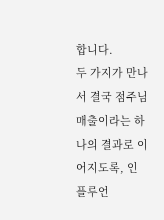합니다.
두 가지가 만나서 결국 점주님 매출이라는 하나의 결과로 이어지도록, 인플루언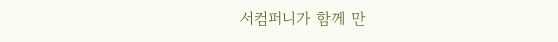서컴퍼니가 함께 만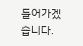들어가겠습니다.